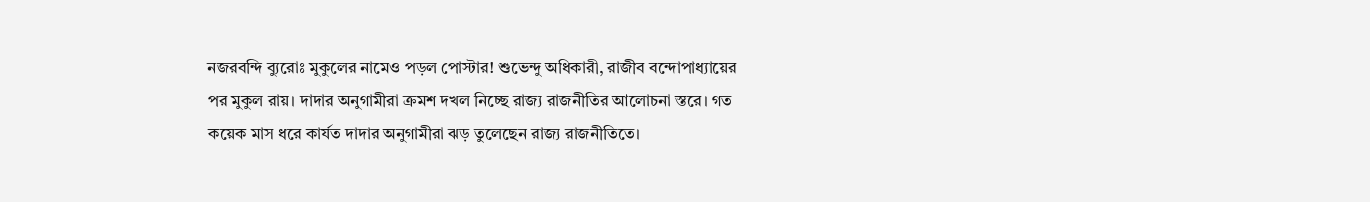নজরবন্দি ব্যুরোঃ মুকুলের নামেও পড়ল পোস্টার! শুভেন্দু অধিকারী, রাজীব বন্দোপাধ্যায়ের পর মুকুল রায়। দাদার অনুগামীরা ক্রমশ দখল নিচ্ছে রাজ্য রাজনীতির আলোচনা স্তরে। গত কয়েক মাস ধরে কার্যত দাদার অনুগামীরা ঝড় তুলেছেন রাজ্য রাজনীতিতে।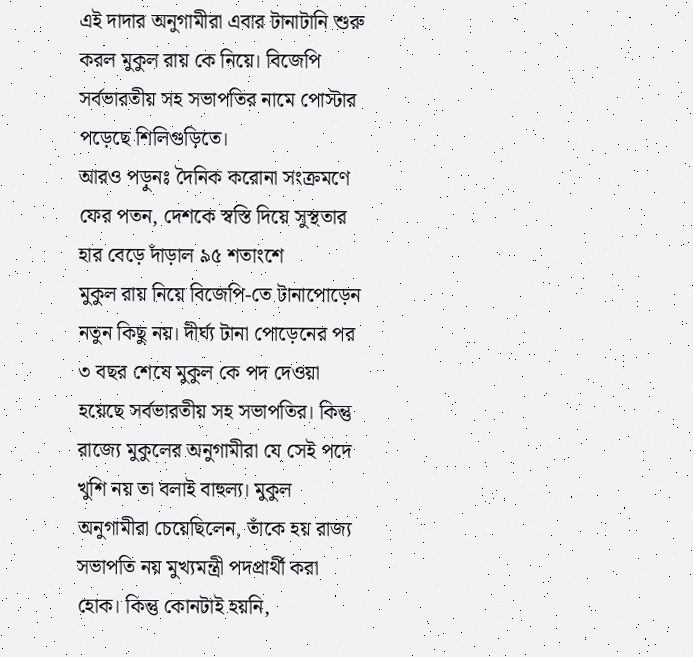এই দাদার অনুগামীরা এবার টানাটানি শুরু করল মুকুল রায় কে নিয়ে। বিজেপি সর্বভারতীয় সহ সভাপতির নামে পোস্টার পড়েছে শিলিগুড়িতে।
আরও পড়ুনঃ দৈনিক করোনা সংক্রমণে ফের পতন, দেশকে স্বস্তি দিয়ে সুস্থতার হার বেড়ে দাঁড়াল ৯৫ শতাংশে
মুকুল রায় নিয়ে বিজেপি-তে টানাপোড়েন নতুন কিছু নয়। দীর্ঘ্য টানা পোড়েনের পর ৩ বছর শেষে মুকুল কে পদ দেওয়া হয়েছে সর্বভারতীয় সহ সভাপতির। কিন্তু রাজ্যে মুকুলের অনুগামীরা যে সেই পদে খুশি নয় তা বলাই বাহুল্য। মুকুল অনুগামীরা চেয়েছিলেন, তাঁকে হয় রাজ্য সভাপতি নয় মুখ্যমন্ত্রী পদপ্রার্থী করা হোক। কিন্তু কোনটাই হয়নি,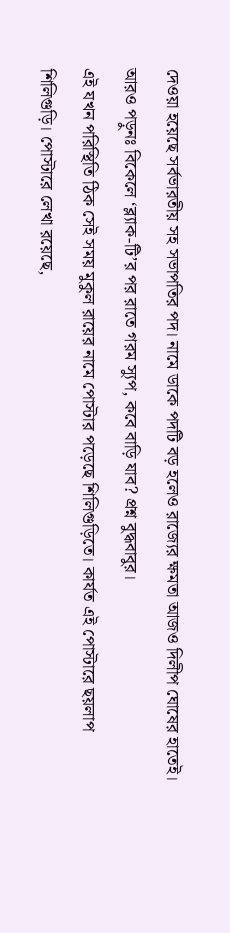দেওয়া হয়েছে সর্বভারতীয় সহ সভাপতির পদ। নামে ডাকে পদটি বড় হলেও রাজ্যের ক্ষমতা আজও দিলীপ ঘোষের হাতেই।
আরও পড়ুনঃ বিকেলে ‘ব্ল্যাক-টি’র পর রাতে গরম স্যুপ, কবে বাড়ি যাব? প্রশ্ন বুদ্ধবাবুর।
এই যখন পরিস্থিতি ঠিক সেই সময় মুকুল রায়ের নামে পোস্টার পড়েছে শিলিগুড়িতে। কার্যত এই পোস্টারে ছয়লাপ শিলিগুড়ি। পোস্টারে লেখা রয়েছে,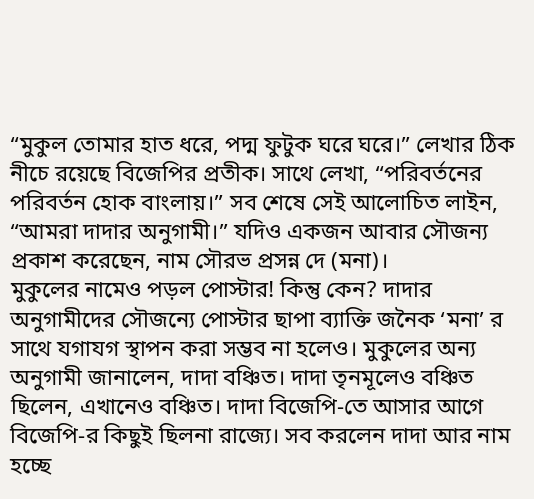“মুকুল তোমার হাত ধরে, পদ্ম ফুটুক ঘরে ঘরে।” লেখার ঠিক নীচে রয়েছে বিজেপির প্রতীক। সাথে লেখা, “পরিবর্তনের পরিবর্তন হোক বাংলায়।” সব শেষে সেই আলোচিত লাইন, “আমরা দাদার অনুগামী।” যদিও একজন আবার সৌজন্য প্রকাশ করেছেন, নাম সৌরভ প্রসন্ন দে (মনা)।
মুকুলের নামেও পড়ল পোস্টার! কিন্তু কেন? দাদার অনুগামীদের সৌজন্যে পোস্টার ছাপা ব্যাক্তি জনৈক ‘মনা’ র সাথে যগাযগ স্থাপন করা সম্ভব না হলেও। মুকুলের অন্য অনুগামী জানালেন, দাদা বঞ্চিত। দাদা তৃনমূলেও বঞ্চিত ছিলেন, এখানেও বঞ্চিত। দাদা বিজেপি-তে আসার আগে বিজেপি-র কিছুই ছিলনা রাজ্যে। সব করলেন দাদা আর নাম হচ্ছে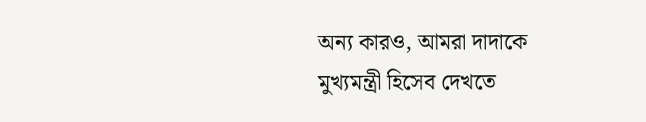অন্য কারও, আমরা দাদাকে মুখ্যমন্ত্রী হিসেব দেখতে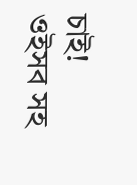চাই! ওইসব সহ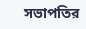সভাপতির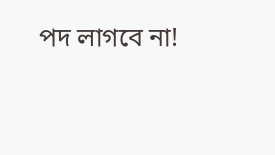পদ লাগবে না!